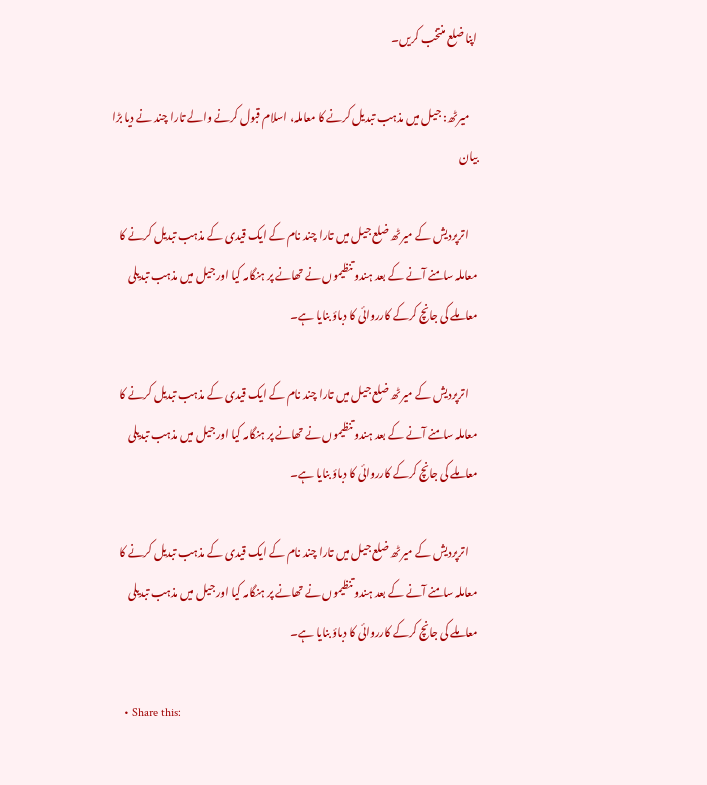اپنا ضلع منتخب کریں۔

    میرٹھ: جیل میں مذہب تبدیل کرنے کا معاملہ، اسلام قبول کرنے والے تارا چند نے دیا بڑا بیان

    اترپردیش کے میرٹھ ضلع جیل میں تارا چند نام کے ایک قیدی کے مذہب تبدیل کرنے کا معاملہ سامنے آنے کے بعد ہندو تنظیموں نے تھانے پر ہنگامہ کیا اور جیل میں مذہب تبدیلی معاملے کی جانچ کرکے کارروائی کا دباؤ بنایا ہے۔

    اترپردیش کے میرٹھ ضلع جیل میں تارا چند نام کے ایک قیدی کے مذہب تبدیل کرنے کا معاملہ سامنے آنے کے بعد ہندو تنظیموں نے تھانے پر ہنگامہ کیا اور جیل میں مذہب تبدیلی معاملے کی جانچ کرکے کارروائی کا دباؤ بنایا ہے۔

    اترپردیش کے میرٹھ ضلع جیل میں تارا چند نام کے ایک قیدی کے مذہب تبدیل کرنے کا معاملہ سامنے آنے کے بعد ہندو تنظیموں نے تھانے پر ہنگامہ کیا اور جیل میں مذہب تبدیلی معاملے کی جانچ کرکے کارروائی کا دباؤ بنایا ہے۔

    • Share this: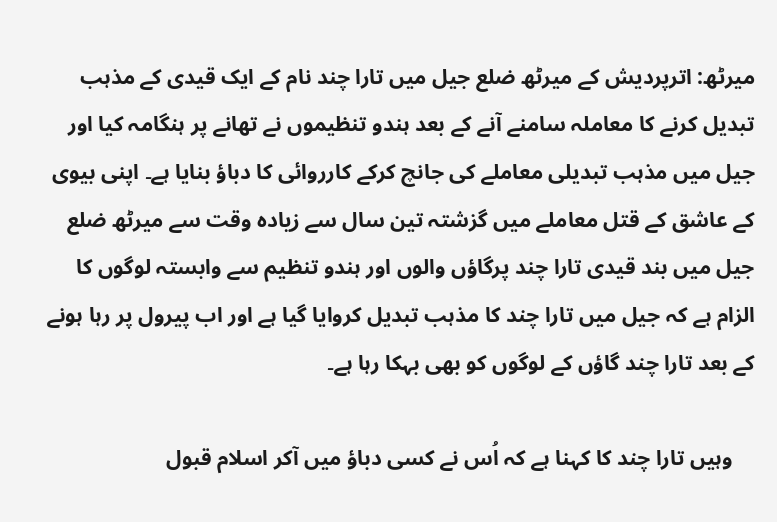میرٹھ: اترپردیش کے میرٹھ ضلع جیل میں تارا چند نام کے ایک قیدی کے مذہب تبدیل کرنے کا معاملہ سامنے آنے کے بعد ہندو تنظیموں نے تھانے پر ہنگامہ کیا اور جیل میں مذہب تبدیلی معاملے کی جانچ کرکے کارروائی کا دباؤ بنایا ہے۔ اپنی بیوی کے عاشق کے قتل معاملے میں گزشتہ تین سال سے زیادہ وقت سے میرٹھ ضلع جیل میں بند قیدی تارا چند پرگاؤں والوں اور ہندو تنظیم سے وابستہ لوگوں کا الزام ہے کہ جیل میں تارا چند کا مذہب تبدیل کروایا گیا ہے اور اب پیرول پر رہا ہونے کے بعد تارا چند گاؤں کے لوگوں کو بھی بہکا رہا ہے۔

    وہیں تارا چند کا کہنا ہے کہ اُس نے کسی دباؤ میں آکر اسلام قبول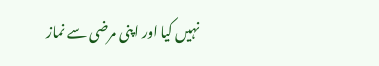نہیں کیا اور اپنی مرضی سے نماز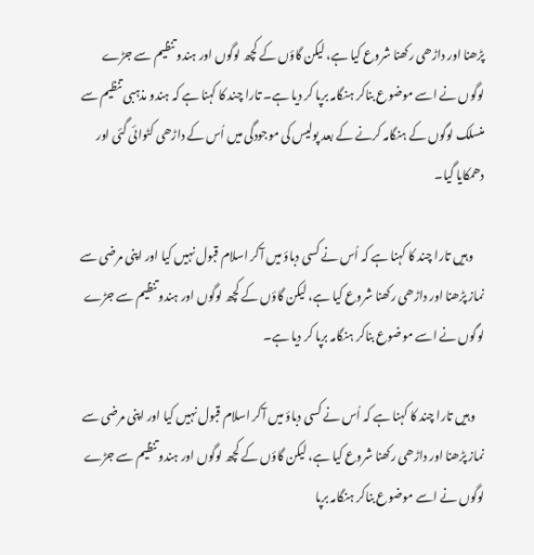پڑھنا اور داڑھی رکھنا شروع کیا ہے، لیکن گاؤں کے کچھ لوگوں اور ہندو تنظیم سے جڑے لوگوں نے اسے موضوع بناکر ہنگامہ برپا کر دیا ہے۔ تارا چند کا کہنا ہے کہ ہندو مذہبی تنظیم سے منسلک لوگوں کے ہنگامہ کرنے کے بعد پولیس کی موجودگی میں اُس کے داڑھی کٹوائی گئی اور دھمکایا گیا۔

     وہیں تارا چند کا کہنا ہے کہ اُس نے کسی دباؤ میں آکر اسلام قبول نہیں کیا اور اپنی مرضی سے نماز پڑھنا اور داڑھی رکھنا شروع کیا ہے، لیکن گاؤں کے کچھ لوگوں اور ہندو تنظیم سے جڑے لوگوں نے اسے موضوع بناکر ہنگامہ برپا کر دیا ہے۔

    وہیں تارا چند کا کہنا ہے کہ اُس نے کسی دباؤ میں آکر اسلام قبول نہیں کیا اور اپنی مرضی سے نماز پڑھنا اور داڑھی رکھنا شروع کیا ہے، لیکن گاؤں کے کچھ لوگوں اور ہندو تنظیم سے جڑے لوگوں نے اسے موضوع بناکر ہنگامہ برپا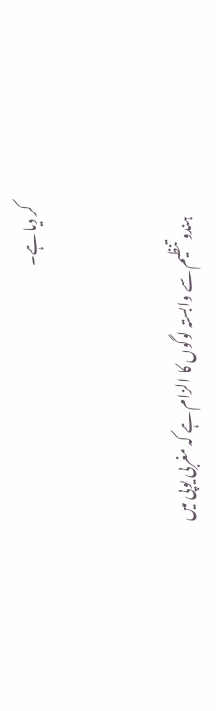کر دیا ہے۔


    ہندو تنظیم سے وابستہ لوگوں کا الزام ہے کہ مغربی یوپی میں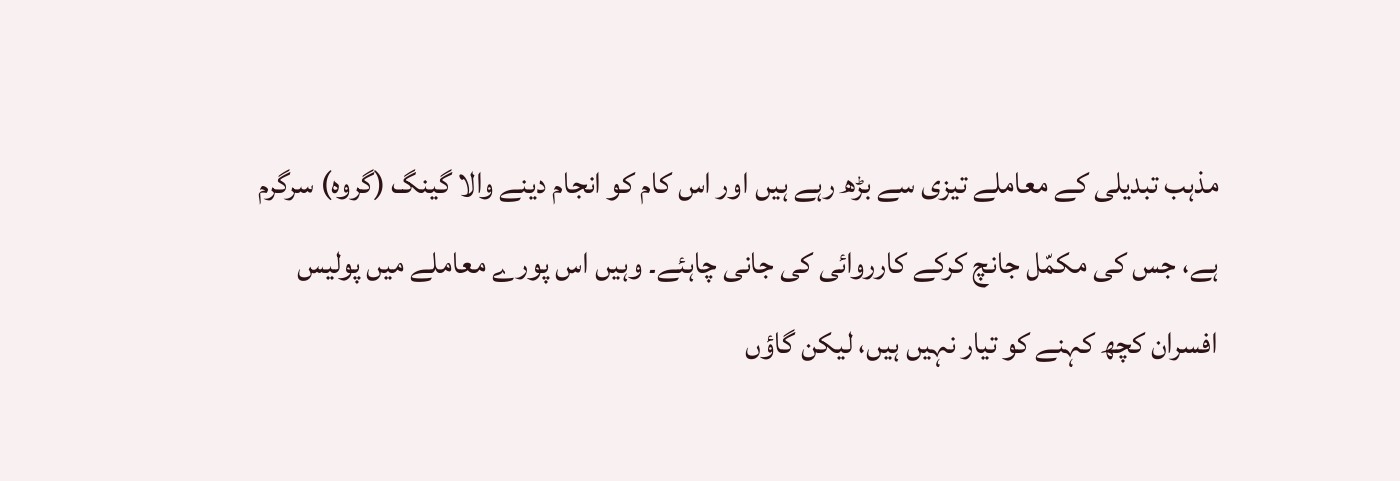مذہب تبدیلی کے معاملے تیزی سے بڑھ رہے ہیں اور اس کام کو انجام دینے والا گینگ (گروہ) سرگرم ہے، جس کی مکمّل جانچ کرکے کارروائی کی جانی چاہئے۔ وہیں اس پورے معاملے میں پولیس افسران کچھ کہنے کو تیار نہیں ہیں، لیکن گاؤں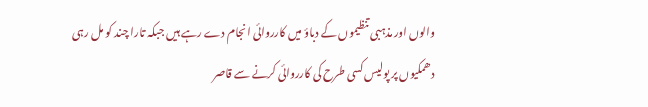والوں اور مذہبی تنظیموں کے دباؤ میں کارروائی انجام دے رہے ہیں جبکہ تارا چند کو مل رہی دھمکیوں پر پولیس کسی طرح کی کارروائی کرنے سے قاصر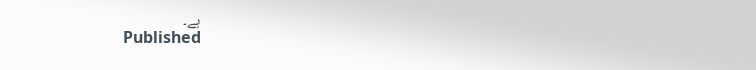ہے۔
    Published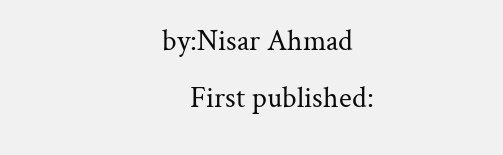by:Nisar Ahmad
    First published: